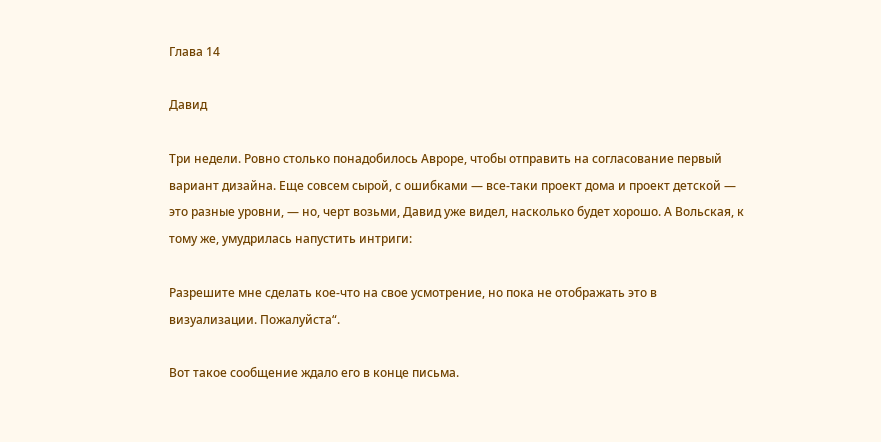Глава 14

Давид

Три недели. Ровно столько понадобилось Авроре, чтобы отправить на согласование первый вариант дизайна. Еще совсем сырой, с ошибками — все-таки проект дома и проект детской — это разные уровни, — но, черт возьми, Давид уже видел, насколько будет хорошо. А Вольская, к тому же, умудрилась напустить интриги:

Разрешите мне сделать кое-что на свое усмотрение, но пока не отображать это в визуализации. Пожалуйста“.

Вот такое сообщение ждало его в конце письма.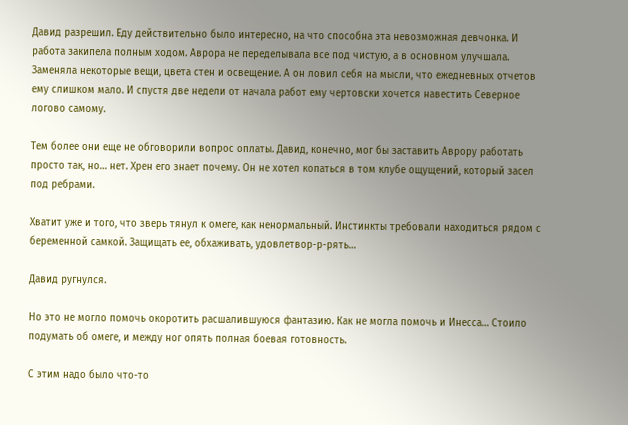Давид разрешил. Еду действительно было интересно, на что способна эта невозможная девчонка. И работа закипела полным ходом. Аврора не переделывала все под чистую, а в основном улучшала. Заменяла некоторые вещи, цвета стен и освещение. А он ловил себя на мысли, что ежедневных отчетов ему слишком мало. И спустя две недели от начала работ ему чертовски хочется навестить Северное логово самому.

Тем более они еще не обговорили вопрос оплаты. Давид, конечно, мог бы заставить Аврору работать просто так, но… нет. Хрен его знает почему. Он не хотел копаться в том клубе ощущений, который засел под ребрами.

Хватит уже и того, что зверь тянул к омеге, как ненормальный. Инстинкты требовали находиться рядом с беременной самкой. Защищать ее, обхаживать, удовлетвор-р-рять…

Давид ругнулся.

Но это не могло помочь окоротить расшалившуюся фантазию. Как не могла помочь и Инесса… Стоило подумать об омеге, и между ног опять полная боевая готовность.

С этим надо было что-то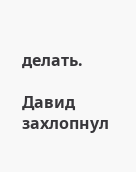делать.

Давид захлопнул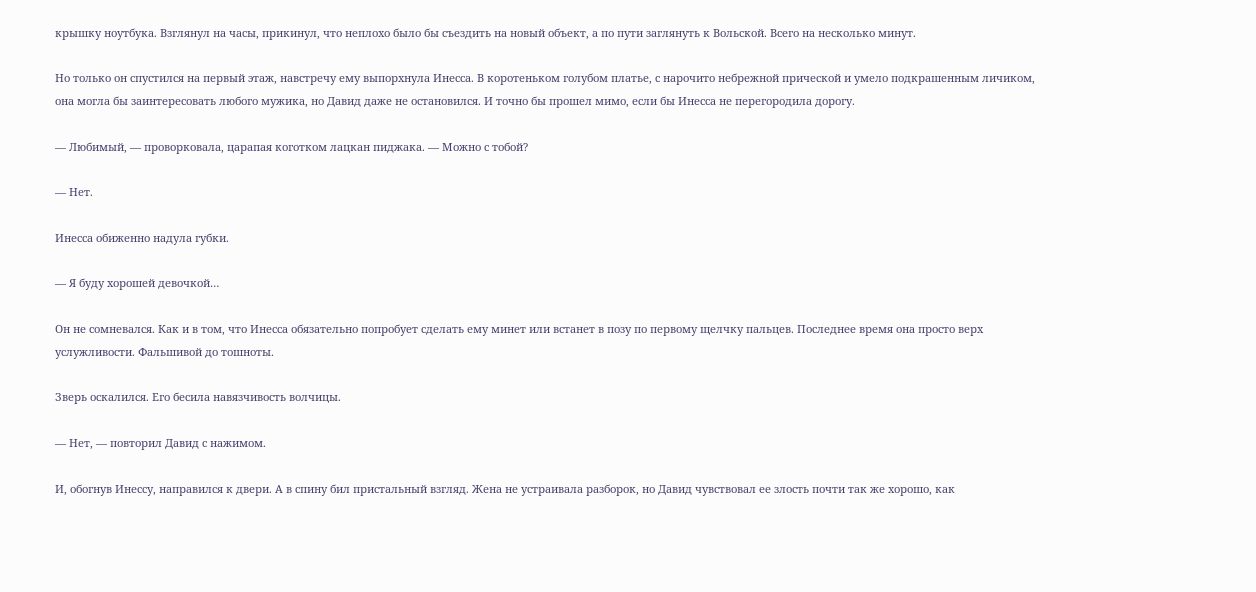крышку ноутбука. Взглянул на часы, прикинул, что неплохо было бы съездить на новый объект, а по пути заглянуть к Вольской. Всего на несколько минут.

Но только он спустился на первый этаж, навстречу ему выпорхнула Инесса. В коротеньком голубом платье, с нарочито небрежной прической и умело подкрашенным личиком, она могла бы заинтересовать любого мужика, но Давид даже не остановился. И точно бы прошел мимо, если бы Инесса не перегородила дорогу.

— Любимый, — проворковала, царапая коготком лацкан пиджака. — Можно с тобой?

— Нет.

Инесса обиженно надула губки.

— Я буду хорошей девочкой…

Он не сомневался. Как и в том, что Инесса обязательно попробует сделать ему минет или встанет в позу по первому щелчку пальцев. Последнее время она просто верх услужливости. Фальшивой до тошноты.

Зверь оскалился. Его бесила навязчивость волчицы.

— Нет, — повторил Давид с нажимом.

И, обогнув Инессу, направился к двери. А в спину бил пристальный взгляд. Жена не устраивала разборок, но Давид чувствовал ее злость почти так же хорошо, как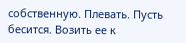собственную. Плевать. Пусть бесится. Возить ее к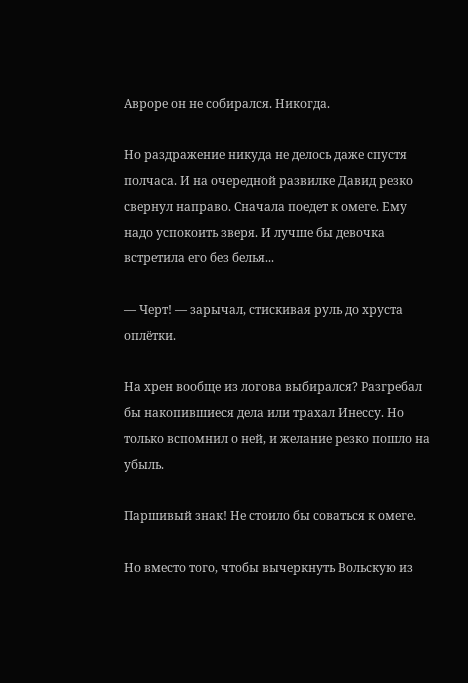Авроре он не собирался. Никогда.

Но раздражение никуда не делось даже спустя полчаса. И на очередной развилке Давид резко свернул направо. Сначала поедет к омеге. Ему надо успокоить зверя. И лучше бы девочка встретила его без белья...

— Черт! — зарычал, стискивая руль до хруста оплётки.

На хрен вообще из логова выбирался? Разгребал бы накопившиеся дела или трахал Инессу. Но только вспомнил о ней, и желание резко пошло на убыль.

Паршивый знак! Не стоило бы соваться к омеге.

Но вместо того, чтобы вычеркнуть Вольскую из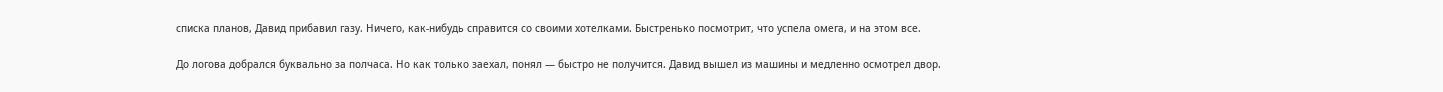списка планов, Давид прибавил газу. Ничего, как-нибудь справится со своими хотелками. Быстренько посмотрит, что успела омега, и на этом все.

До логова добрался буквально за полчаса. Но как только заехал, понял — быстро не получится. Давид вышел из машины и медленно осмотрел двор.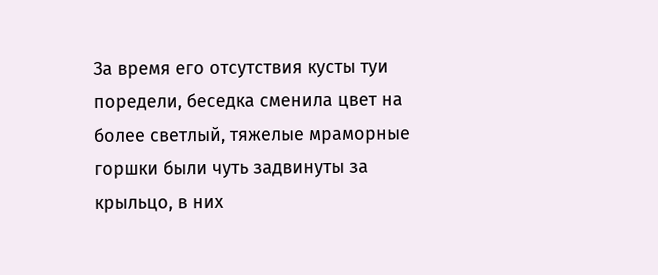За время его отсутствия кусты туи поредели, беседка сменила цвет на более светлый, тяжелые мраморные горшки были чуть задвинуты за крыльцо, в них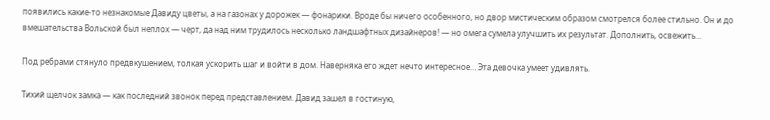появились какие-то незнакомые Давиду цветы, а на газонах у дорожек — фонарики. Вроде бы ничего особенного, но двор мистическим образом смотрелся более стильно. Он и до вмешательства Вольской был неплох — черт, да над ним трудилось несколько ландшафтных дизайнеров! — но омега сумела улучшить их результат. Дополнить, освежить…

Под ребрами стянуло предвкушением, толкая ускорить шаг и войти в дом. Наверняка его ждет нечто интересное… Эта девочка умеет удивлять.

Тихий щелчок замка — как последний звонок перед представлением. Давид зашел в гостиную,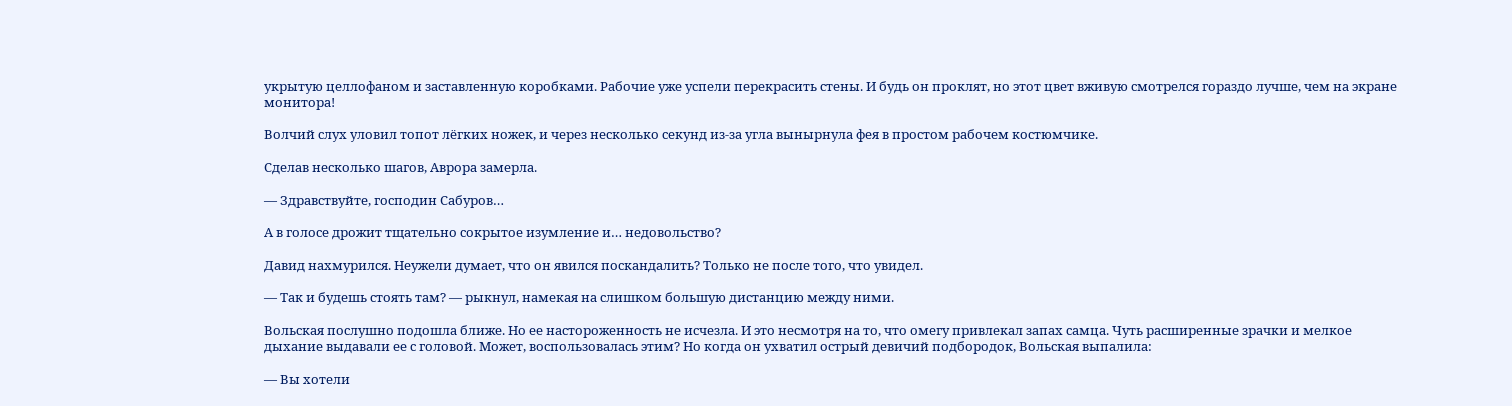укрытую целлофаном и заставленную коробками. Рабочие уже успели перекрасить стены. И будь он проклят, но этот цвет вживую смотрелся гораздо лучше, чем на экране монитора!

Волчий слух уловил топот лёгких ножек, и через несколько секунд из-за угла вынырнула фея в простом рабочем костюмчике.

Сделав несколько шагов, Аврора замерла.

— Здравствуйте, господин Сабуров…

А в голосе дрожит тщательно сокрытое изумление и… недовольство?

Давид нахмурился. Неужели думает, что он явился поскандалить? Только не после того, что увидел.

— Так и будешь стоять там? — рыкнул, намекая на слишком большую дистанцию между ними.

Вольская послушно подошла ближе. Но ее настороженность не исчезла. И это несмотря на то, что омегу привлекал запах самца. Чуть расширенные зрачки и мелкое дыхание выдавали ее с головой. Может, воспользовалась этим? Но когда он ухватил острый девичий подбородок, Вольская выпалила:

— Вы хотели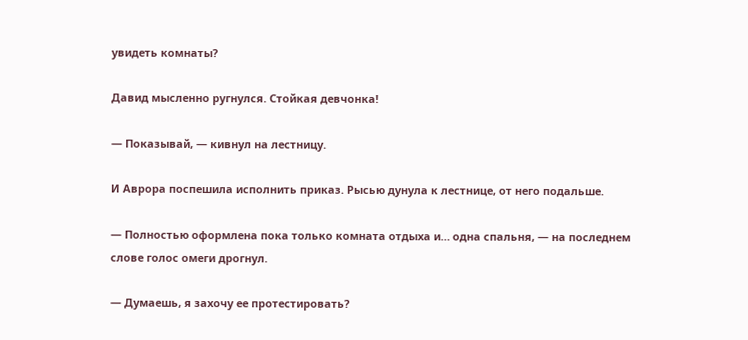увидеть комнаты?

Давид мысленно ругнулся. Стойкая девчонка!

— Показывай, — кивнул на лестницу.

И Аврора поспешила исполнить приказ. Рысью дунула к лестнице, от него подальше.

— Полностью оформлена пока только комната отдыха и… одна спальня, — на последнем слове голос омеги дрогнул.

— Думаешь, я захочу ее протестировать?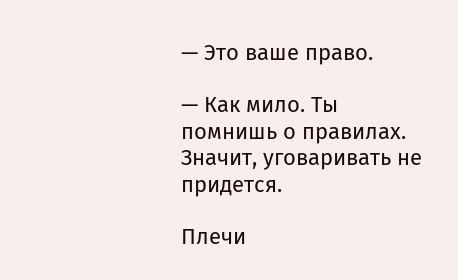— Это ваше право.

— Как мило. Ты помнишь о правилах. Значит, уговаривать не придется.

Плечи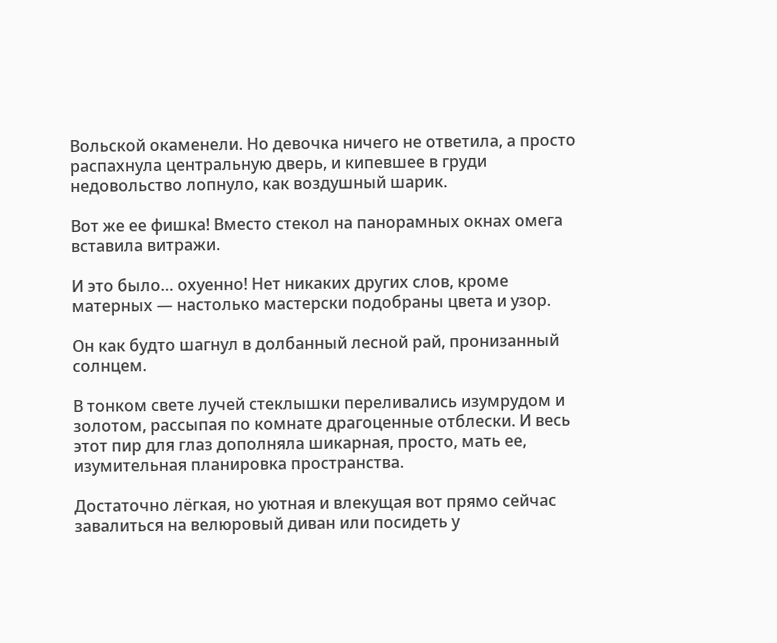Вольской окаменели. Но девочка ничего не ответила, а просто распахнула центральную дверь, и кипевшее в груди недовольство лопнуло, как воздушный шарик.

Вот же ее фишка! Вместо стекол на панорамных окнах омега вставила витражи.

И это было… охуенно! Нет никаких других слов, кроме матерных — настолько мастерски подобраны цвета и узор.

Он как будто шагнул в долбанный лесной рай, пронизанный солнцем.

В тонком свете лучей стеклышки переливались изумрудом и золотом, рассыпая по комнате драгоценные отблески. И весь этот пир для глаз дополняла шикарная, просто, мать ее, изумительная планировка пространства.

Достаточно лёгкая, но уютная и влекущая вот прямо сейчас завалиться на велюровый диван или посидеть у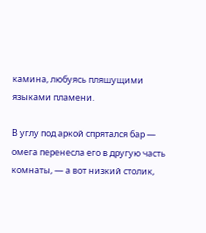камина, любуясь пляшущими языками пламени.

В углу под аркой спрятался бар — омега перенесла его в другую часть комнаты, — а вот низкий столик,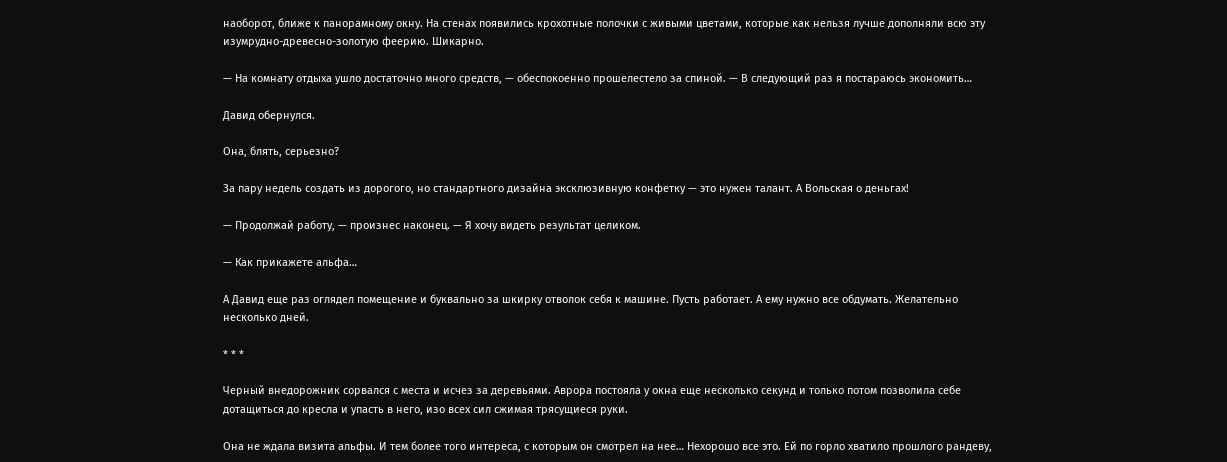наоборот, ближе к панорамному окну. На стенах появились крохотные полочки с живыми цветами, которые как нельзя лучше дополняли всю эту изумрудно-древесно-золотую феерию. Шикарно.

— На комнату отдыха ушло достаточно много средств, — обеспокоенно прошелестело за спиной. — В следующий раз я постараюсь экономить…

Давид обернулся.

Она, блять, серьезно?

За пару недель создать из дорогого, но стандартного дизайна эксклюзивную конфетку — это нужен талант. А Вольская о деньгах!

— Продолжай работу, — произнес наконец. — Я хочу видеть результат целиком.

— Как прикажете альфа…

А Давид еще раз оглядел помещение и буквально за шкирку отволок себя к машине. Пусть работает. А ему нужно все обдумать. Желательно несколько дней.

* * *

Черный внедорожник сорвался с места и исчез за деревьями. Аврора постояла у окна еще несколько секунд и только потом позволила себе дотащиться до кресла и упасть в него, изо всех сил сжимая трясущиеся руки.

Она не ждала визита альфы. И тем более того интереса, с которым он смотрел на нее… Нехорошо все это. Ей по горло хватило прошлого рандеву,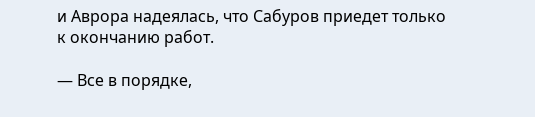и Аврора надеялась, что Сабуров приедет только к окончанию работ.

— Все в порядке,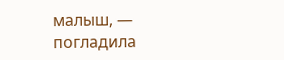малыш, — погладила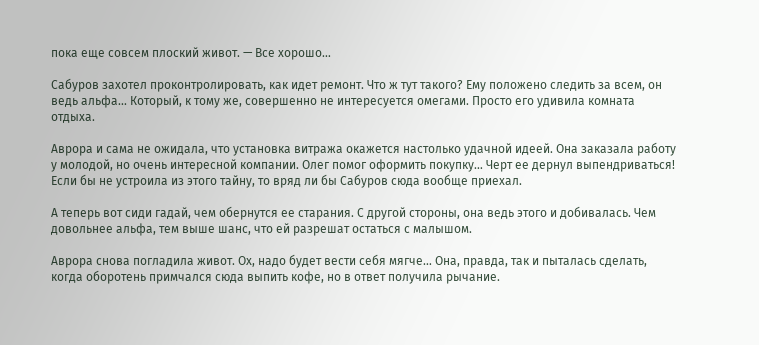пока еще совсем плоский живот. — Все хорошо…

Сабуров захотел проконтролировать, как идет ремонт. Что ж тут такого? Ему положено следить за всем, он ведь альфа... Который, к тому же, совершенно не интересуется омегами. Просто его удивила комната отдыха.

Аврора и сама не ожидала, что установка витража окажется настолько удачной идеей. Она заказала работу у молодой, но очень интересной компании. Олег помог оформить покупку… Черт ее дернул выпендриваться! Если бы не устроила из этого тайну, то вряд ли бы Сабуров сюда вообще приехал.

А теперь вот сиди гадай, чем обернутся ее старания. С другой стороны, она ведь этого и добивалась. Чем довольнее альфа, тем выше шанс, что ей разрешат остаться с малышом.

Аврора снова погладила живот. Ох, надо будет вести себя мягче… Она, правда, так и пыталась сделать, когда оборотень примчался сюда выпить кофе, но в ответ получила рычание.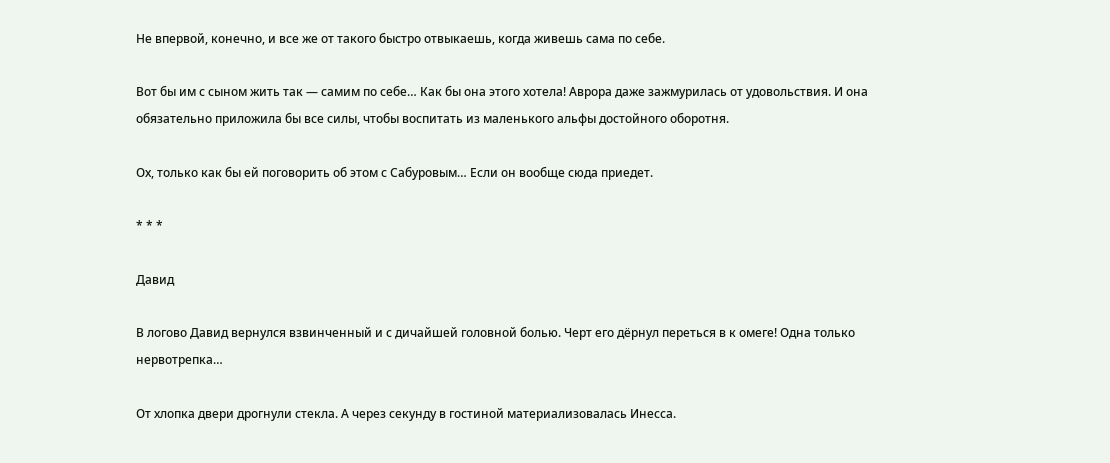Не впервой, конечно, и все же от такого быстро отвыкаешь, когда живешь сама по себе.

Вот бы им с сыном жить так — самим по себе… Как бы она этого хотела! Аврора даже зажмурилась от удовольствия. И она обязательно приложила бы все силы, чтобы воспитать из маленького альфы достойного оборотня.

Ох, только как бы ей поговорить об этом с Сабуровым… Если он вообще сюда приедет.

* * *

Давид

В логово Давид вернулся взвинченный и с дичайшей головной болью. Черт его дёрнул переться в к омеге! Одна только нервотрепка…

От хлопка двери дрогнули стекла. А через секунду в гостиной материализовалась Инесса.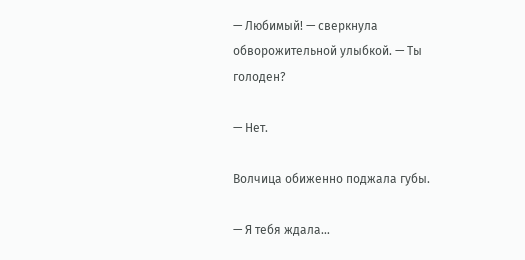— Любимый! — сверкнула обворожительной улыбкой. — Ты голоден?

— Нет.

Волчица обиженно поджала губы.

— Я тебя ждала…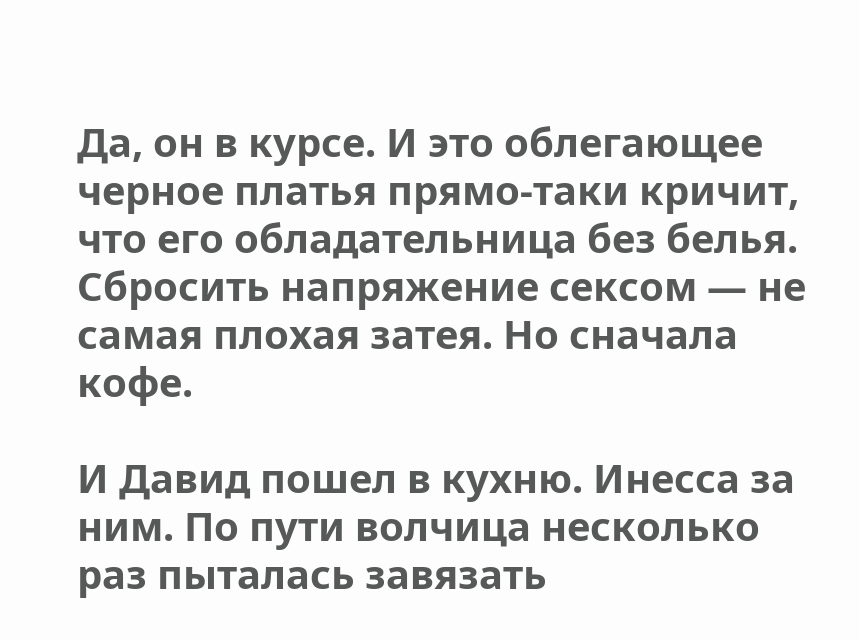Да, он в курсе. И это облегающее черное платья прямо-таки кричит, что его обладательница без белья. Сбросить напряжение сексом — не самая плохая затея. Но сначала кофе.

И Давид пошел в кухню. Инесса за ним. По пути волчица несколько раз пыталась завязать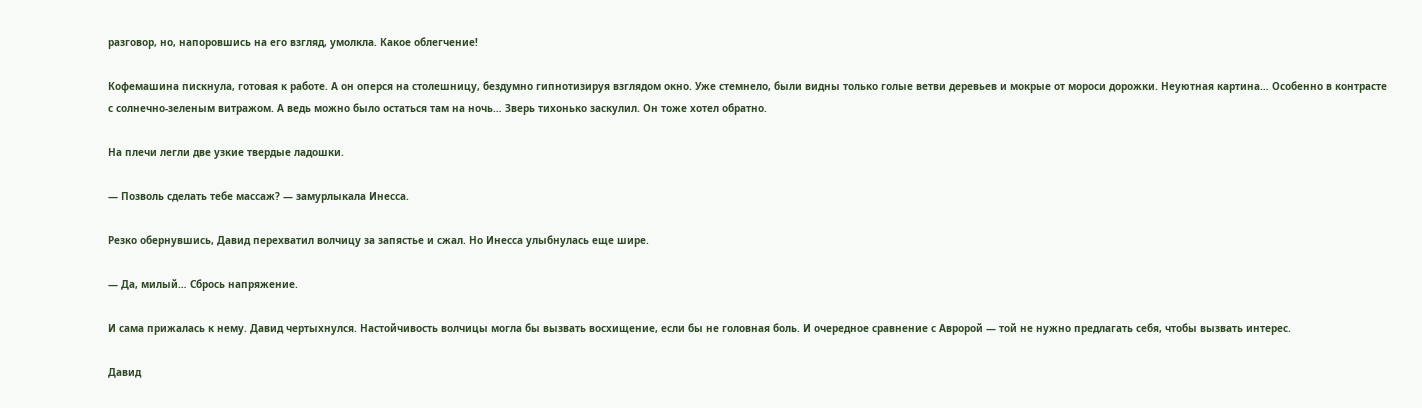разговор, но, напоровшись на его взгляд, умолкла. Какое облегчение!

Кофемашина пискнула, готовая к работе. А он оперся на столешницу, бездумно гипнотизируя взглядом окно. Уже стемнело, были видны только голые ветви деревьев и мокрые от мороси дорожки. Неуютная картина… Особенно в контрасте с солнечно-зеленым витражом. А ведь можно было остаться там на ночь… Зверь тихонько заскулил. Он тоже хотел обратно.

На плечи легли две узкие твердые ладошки.

— Позволь сделать тебе массаж? — замурлыкала Инесса.

Резко обернувшись, Давид перехватил волчицу за запястье и сжал. Но Инесса улыбнулась еще шире.

— Да, милый… Сбрось напряжение.

И сама прижалась к нему. Давид чертыхнулся. Настойчивость волчицы могла бы вызвать восхищение, если бы не головная боль. И очередное сравнение с Авророй — той не нужно предлагать себя, чтобы вызвать интерес.

Давид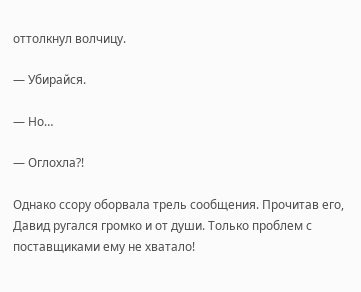оттолкнул волчицу.

— Убирайся.

— Но…

— Оглохла?!

Однако ссору оборвала трель сообщения. Прочитав его, Давид ругался громко и от души. Только проблем с поставщиками ему не хватало!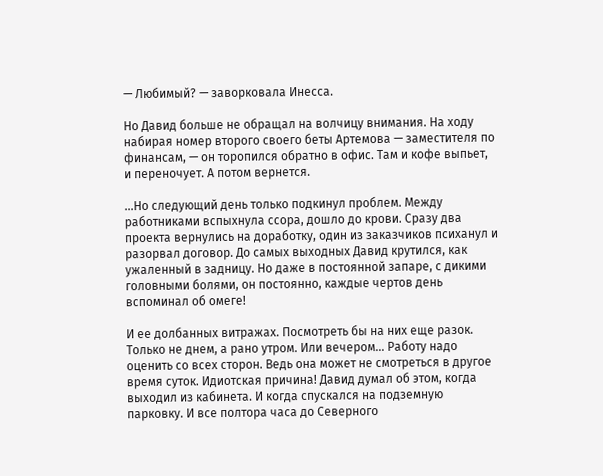— Любимый? — заворковала Инесса.

Но Давид больше не обращал на волчицу внимания. На ходу набирая номер второго своего беты Артемова — заместителя по финансам, — он торопился обратно в офис. Там и кофе выпьет, и переночует. А потом вернется.

...Но следующий день только подкинул проблем. Между работниками вспыхнула ссора, дошло до крови. Сразу два проекта вернулись на доработку, один из заказчиков психанул и разорвал договор. До самых выходных Давид крутился, как ужаленный в задницу. Но даже в постоянной запаре, с дикими головными болями, он постоянно, каждые чертов день вспоминал об омеге!

И ее долбанных витражах. Посмотреть бы на них еще разок. Только не днем, а рано утром. Или вечером… Работу надо оценить со всех сторон. Ведь она может не смотреться в другое время суток. Идиотская причина! Давид думал об этом, когда выходил из кабинета. И когда спускался на подземную парковку. И все полтора часа до Северного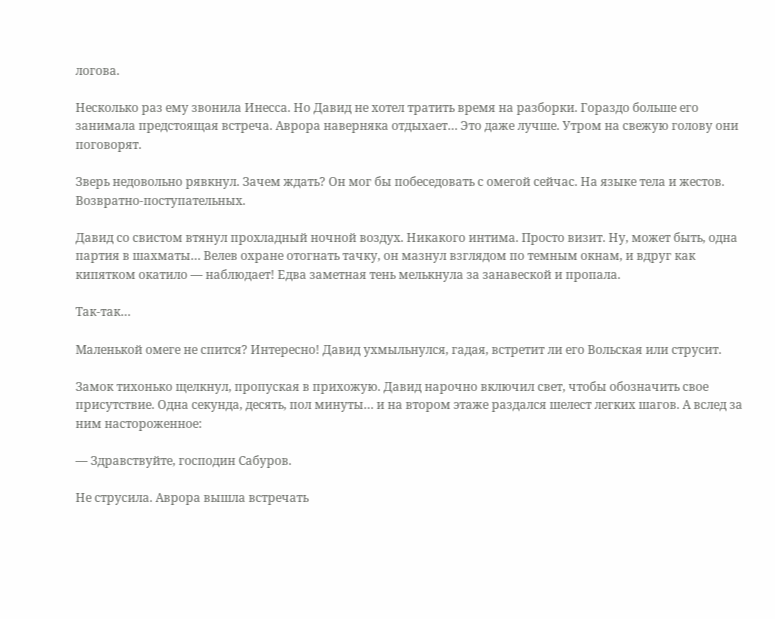логова.

Несколько раз ему звонила Инесса. Но Давид не хотел тратить время на разборки. Гораздо больше его занимала предстоящая встреча. Аврора наверняка отдыхает… Это даже лучше. Утром на свежую голову они поговорят.

Зверь недовольно рявкнул. Зачем ждать? Он мог бы побеседовать с омегой сейчас. На языке тела и жестов. Возвратно-поступательных.

Давид со свистом втянул прохладный ночной воздух. Никакого интима. Просто визит. Ну, может быть, одна партия в шахматы… Велев охране отогнать тачку, он мазнул взглядом по темным окнам, и вдруг как кипятком окатило — наблюдает! Едва заметная тень мелькнула за занавеской и пропала.

Так-так…

Маленькой омеге не спится? Интересно! Давид ухмыльнулся, гадая, встретит ли его Вольская или струсит.

Замок тихонько щелкнул, пропуская в прихожую. Давид нарочно включил свет, чтобы обозначить свое присутствие. Одна секунда, десять, пол минуты… и на втором этаже раздался шелест легких шагов. А вслед за ним настороженное:

— Здравствуйте, господин Сабуров.

Не струсила. Аврора вышла встречать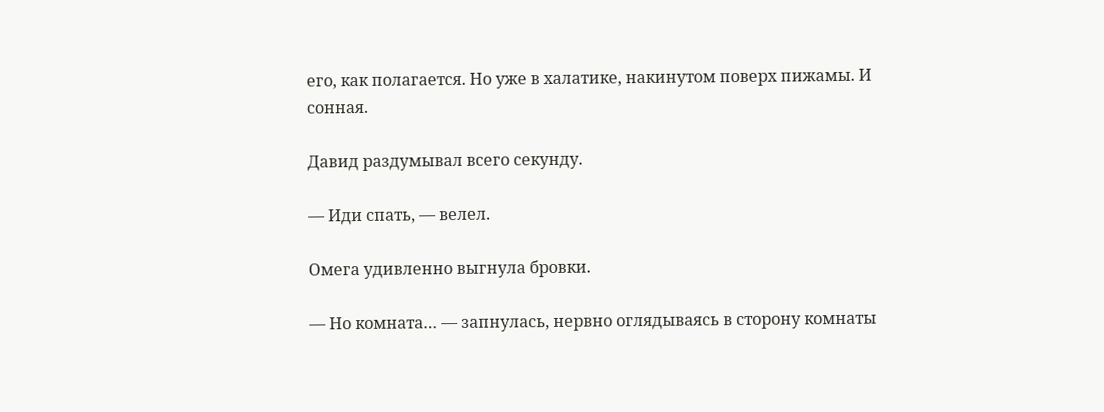его, как полагается. Но уже в халатике, накинутом поверх пижамы. И сонная.

Давид раздумывал всего секунду.

— Иди спать, — велел.

Омега удивленно выгнула бровки.

— Но комната… — запнулась, нервно оглядываясь в сторону комнаты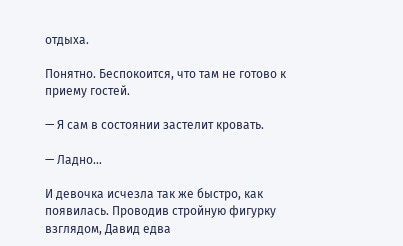отдыха.

Понятно. Беспокоится, что там не готово к приему гостей.

— Я сам в состоянии застелит кровать.

— Ладно…

И девочка исчезла так же быстро, как появилась. Проводив стройную фигурку взглядом, Давид едва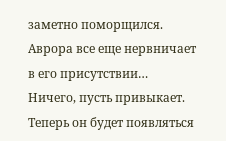заметно поморщился. Аврора все еще нервничает в его присутствии… Ничего, пусть привыкает. Теперь он будет появляться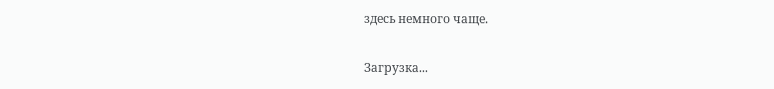здесь немного чаще.

Загрузка...